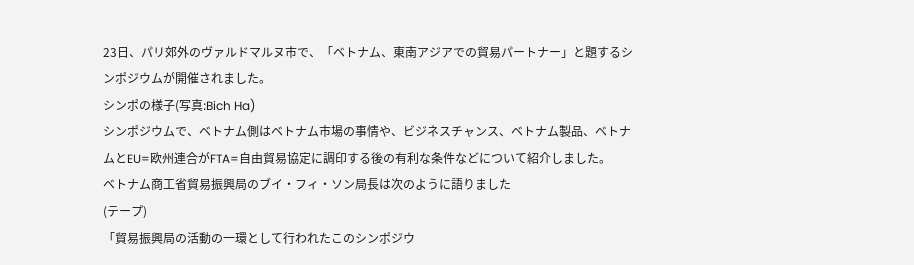23日、パリ郊外のヴァルドマルヌ市で、「ベトナム、東南アジアでの貿易パートナー」と題するシンポジウムが開催されました。
シンポの様子(写真:Bich Ha)
シンポジウムで、ベトナム側はベトナム市場の事情や、ビジネスチャンス、ベトナム製品、ベトナムとEU=欧州連合がFTA=自由貿易協定に調印する後の有利な条件などについて紹介しました。
ベトナム商工省貿易振興局のブイ・フィ・ソン局長は次のように語りました
(テープ)
「貿易振興局の活動の一環として行われたこのシンポジウ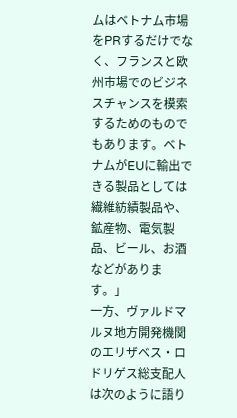ムはベトナム市場をPRするだけでなく、フランスと欧州市場でのビジネスチャンスを模索するためのものでもあります。ベトナムがEUに輸出できる製品としては繊維紡績製品や、鉱産物、電気製品、ビール、お酒などがあります。」
一方、ヴァルドマルヌ地方開発機関のエリザベス・ロドリゲス総支配人は次のように語り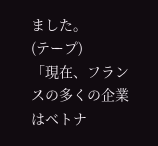ました。
(テープ)
「現在、フランスの多くの企業はベトナ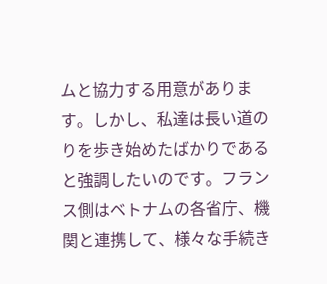ムと協力する用意があります。しかし、私達は長い道のりを歩き始めたばかりであると強調したいのです。フランス側はベトナムの各省庁、機関と連携して、様々な手続き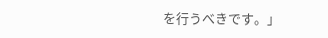を行うべきです。」